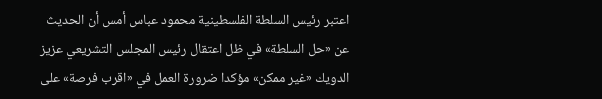اعتبر رئيس السلطة الفلسطينية محمود عباس أمس أن الحديث عن «حل السلطة» في ظل اعتقال رئيس المجلس التشريعي عزيز الدويك «غير ممكن» مؤكدا ضرورة العمل في «اقرب فرصة» على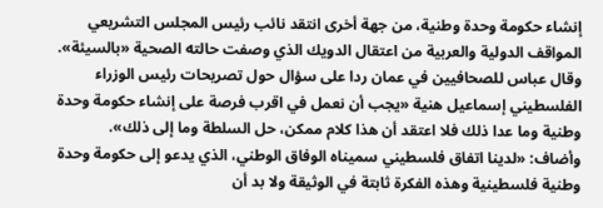إنشاء حكومة وحدة وطنية، من جهة أخرى انتقد نائب رئيس المجلس التشريعي المواقف الدولية والعربية من اعتقال الدويك الذي وصفت حالته الصحية «بالسيئة».
وقال عباس للصحافيين في عمان ردا على سؤال حول تصريحات رئيس الوزراء الفلسطيني إسماعيل هنية «يجب أن نعمل في اقرب فرصة على إنشاء حكومة وحدة وطنية وما عدا ذلك فلا اعتقد أن هذا كلام ممكن، حل السلطة وما إلى ذلك».
وأضاف: «لدينا اتفاق فلسطيني سميناه الوفاق الوطني، الذي يدعو إلى حكومة وحدة وطنية فلسطينية وهذه الفكرة ثابتة في الوثيقة ولا بد أن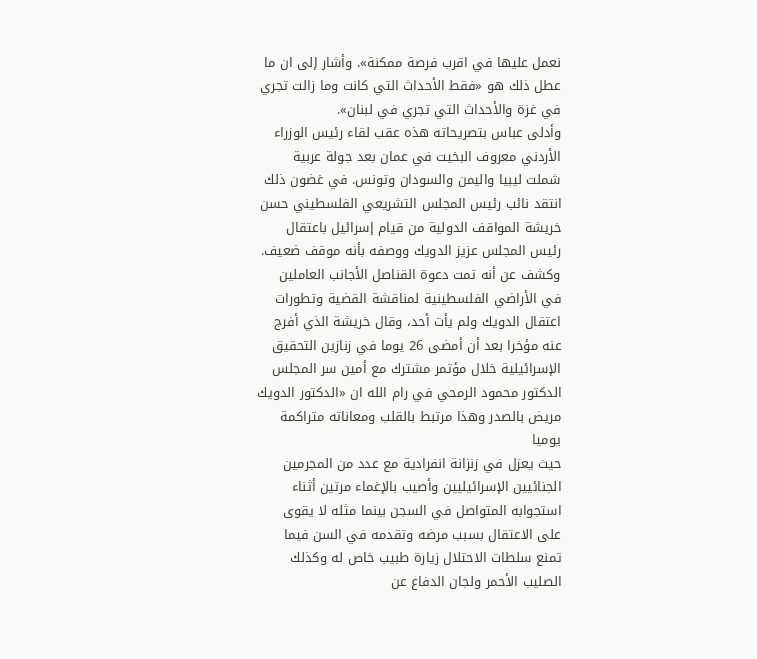نعمل عليها في اقرب فرصة ممكنة». وأشار إلى ان ما عطل ذلك هو «فقط الأحداث التي كانت وما زالت تجري في غزة والأحداث التي تجري في لبنان».
وأدلى عباس بتصريحاته هذه عقب لقاء رئيس الوزراء الأردني معروف البخيت في عمان بعد جولة عربية شملت ليبيا واليمن والسودان وتونس. في غضون ذلك انتقد نائب رئيس المجلس التشريعي الفلسطيني حسن خريشة المواقف الدولية من قيام إسرائيل باعتقال رئيس المجلس عزيز الدويك ووصفه بأنه موقف ضعيف.
وكشف عن أنه تمت دعوة القناصل الأجانب العاملين في الأراضي الفلسطينية لمناقشة القضية وتطورات اعتقال الدويك ولم يأت أحد، وقال خريشة الذي أفرج عنه مؤخرا بعد أن أمضى 26 يوما في زنازين التحقيق الإسرائيلية خلال مؤتمر مشترك مع أمين سر المجلس الدكتور محمود الرمحي في رام الله ان «الدكتور الدويك مريض بالصدر وهذا مرتبط بالقلب ومعاناته متراكمة يوميا
حيث يعزل في زنزانة انفرادية مع عدد من المجرمين الجنائيين الإسرائيليين وأصيب بالإغماء مرتين أثناء استجوابه المتواصل في السجن بينما مثله لا يقوى على الاعتقال بسبب مرضه وتقدمه في السن فيما تمنع سلطات الاحتلال زيارة طبيب خاص له وكذلك الصليب الأحمر ولجان الدفاع عن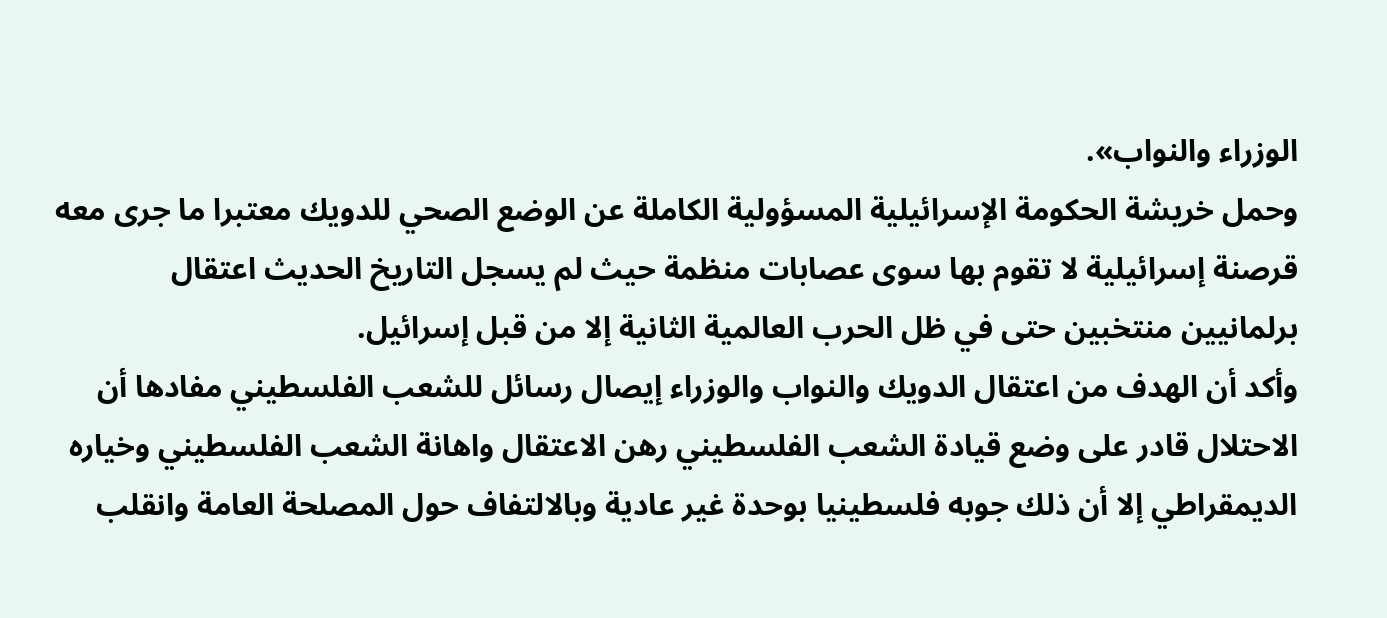الوزراء والنواب».
وحمل خريشة الحكومة الإسرائيلية المسؤولية الكاملة عن الوضع الصحي للدويك معتبرا ما جرى معه قرصنة إسرائيلية لا تقوم بها سوى عصابات منظمة حيث لم يسجل التاريخ الحديث اعتقال برلمانيين منتخبين حتى في ظل الحرب العالمية الثانية إلا من قبل إسرائيل.
وأكد أن الهدف من اعتقال الدويك والنواب والوزراء إيصال رسائل للشعب الفلسطيني مفادها أن الاحتلال قادر على وضع قيادة الشعب الفلسطيني رهن الاعتقال واهانة الشعب الفلسطيني وخياره الديمقراطي إلا أن ذلك جوبه فلسطينيا بوحدة غير عادية وبالالتفاف حول المصلحة العامة وانقلب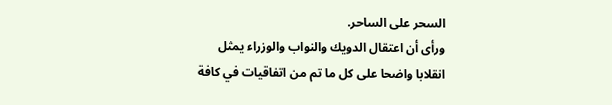السحر على الساحر.
ورأى أن اعتقال الدويك والنواب والوزراء يمثل انقلابا واضحا على كل ما تم من اتفاقيات في كافة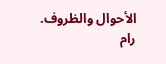الأحوال والظروف.
رام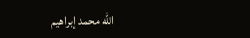الله محمد إبراهيم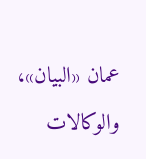عمان «البيان»، والوكالات